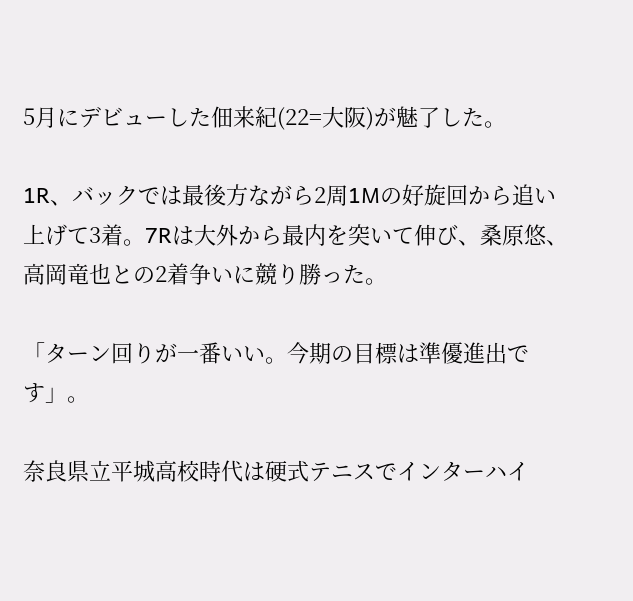5月にデビューした佃来紀(22=大阪)が魅了した。

1R、バックでは最後方ながら2周1Mの好旋回から追い上げて3着。7Rは大外から最内を突いて伸び、桑原悠、高岡竜也との2着争いに競り勝った。

「ターン回りが一番いい。今期の目標は準優進出です」。

奈良県立平城高校時代は硬式テニスでインターハイ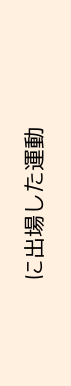に出場した運動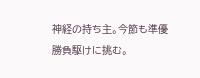神経の持ち主。今節も準優勝負駆けに挑む。